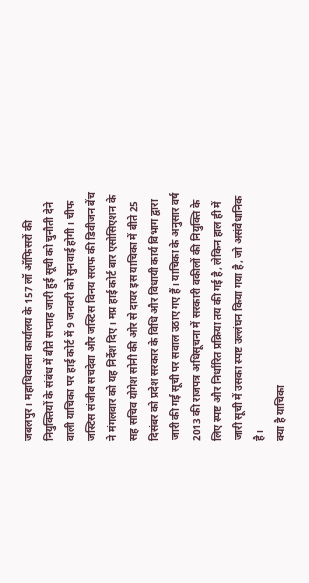जबलपुर। महाधिवक्ता कार्यालय के 157 लॉ ऑफिसरों की नियुक्तियों के संबंध में बीते सप्ताह जारी हुई सूची को चुनौती देने वाली याचिका पर हाई कोर्ट में 9 जनवरी को सुनवाई होगी। चीफ जस्टिस संजीव सचदेवा और जस्टिस विनय सराफ की डिवीजन बेंच ने मंगलवार को यह निर्देश दिए। मप्र हाई कोर्ट बार एसोसिएशन के सह सचिव योगेश सोनी की ओर से दायर इस याचिका में बीते 25 दिसंबर को प्रदेश सरकार के विधि और विधायी कार्य विभाग द्वारा जारी की गई सूची पर सवाल उठाए गए हैं। याचिका के अनुसार वर्ष 2013 की राजपत्र अधिसूचना में सरकारी वकीलों की नियुक्ति के लिए स्पष्ट और निर्धारित प्रक्रिया तय की गई है, लेकिन हाल ही में जारी सूची में उसका स्पष्ट उल्लंघन किया गया है, जो असंवैधानिक है।
क्या है याचिका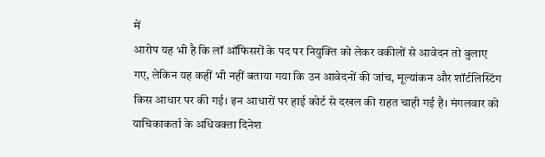में
आरोप यह भी है कि लॉ ऑफिसरों के पद पर नियुक्ति को लेकर वकीलों से आवेदन तो बुलाए गए, लेकिन यह कहीं भी नहीं बताया गया कि उन आवेदनों की जांच, मूल्यांकन और शॉर्टलिस्टिंग किस आधार पर की गई। इन आधारों पर हाई कोर्ट से दखल की राहत चाही गई है। मंगलवार को याचिकाकर्ता के अधिवक्ता दिनेश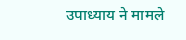उपाध्याय ने मामले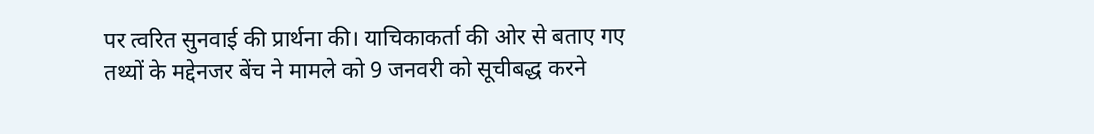पर त्वरित सुनवाई की प्रार्थना की। याचिकाकर्ता की ओर से बताए गए तथ्यों के मद्देनजर बेंच ने मामले को 9 जनवरी को सूचीबद्ध करने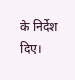के निर्देश दिए।